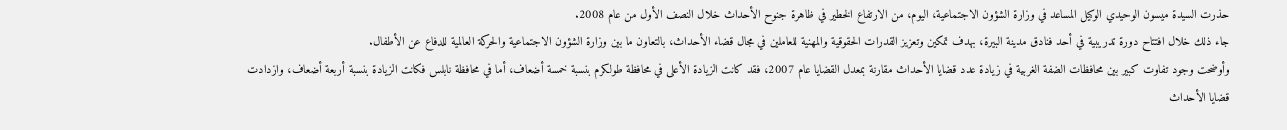حذرت السيدة ميسون الوحيدي الوكيل المساعد في وزارة الشؤون الاجتماعية، اليوم، من الارتفاع الخطير في ظاهرة جنوح الأحداث خلال النصف الأول من عام 2008.
جاء ذلك خلال افتتاح دورة تدريبية في أحد فنادق مدينة البيرة، بهدف تمكين وتعزيز القدرات الحقوقية والمهنية للعاملين في مجال قضاء الأحداث، بالتعاون ما بين وزارة الشؤون الاجتماعية والحركة العالمية للدفاع عن الأطفال.
وأوضحت وجود تفاوت كبير بين محافظات الضفة الغربية في زيادة عدد قضايا الأحداث مقارنة بمعدل القضايا عام 2007، فقد كانت الزيادة الأعلى في محافظة طولكرم بنسبة خمسة أضعاف، أما في محافظة نابلس فكانت الزيادة بنسبة أربعة أضعاف، وازدادت قضايا الأحداث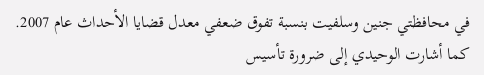في محافظتي جنين وسلفيت بنسبة تفوق ضعفي معدل قضايا الأحداث عام 2007.
كما أشارت الوحيدي إلى ضرورة تأسيس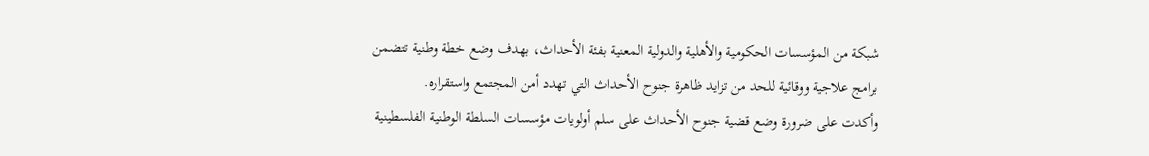شبكة من المؤسسات الحكومية والأهلية والدولية المعنية بفئة الأحداث، بهدف وضع خطة وطنية تتضمن برامج علاجية ووقائية للحد من تزايد ظاهرة جنوح الأحداث التي تهدد أمن المجتمع واستقراره.
وأكدت على ضرورة وضع قضية جنوح الأحداث على سلم أولويات مؤسسات السلطة الوطنية الفلسطينية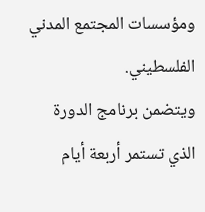ومؤسسات المجتمع المدني الفلسطيني.
ويتضمن برنامج الدورة الذي تستمر أربعة أيام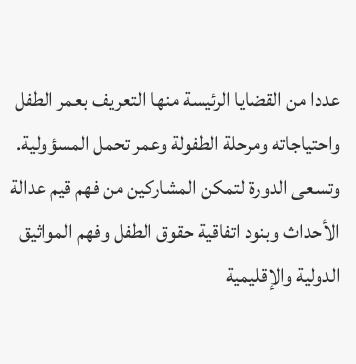عددا من القضايا الرئيسة منها التعريف بعمر الطفل واحتياجاته ومرحلة الطفولة وعمر تحمل المسؤولية.
وتسعى الدورة لتمكن المشاركين من فهم قيم عدالة الأحداث وبنود اتفاقية حقوق الطفل وفهم المواثيق الدولية والإقليمية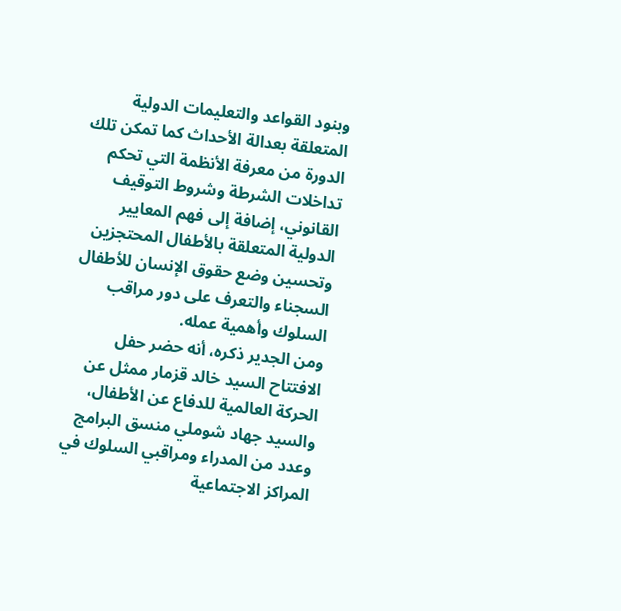وبنود القواعد والتعليمات الدولية المتعلقة بعدالة الأحداث كما تمكن تلك الدورة من معرفة الأنظمة التي تحكم تداخلات الشرطة وشروط التوقيف القانوني، إضافة إلى فهم المعايير الدولية المتعلقة بالأطفال المحتجزين وتحسين وضع حقوق الإنسان للأطفال السجناء والتعرف على دور مراقب السلوك وأهمية عمله.
ومن الجدير ذكره، أنه حضر حفل الافتتاح السيد خالد قزمار ممثل عن الحركة العالمية للدفاع عن الأطفال، والسيد جهاد شوملي منسق البرامج وعدد من المدراء ومراقبي السلوك في المراكز الاجتماعية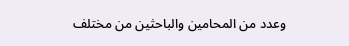وعدد من المحامين والباحثين من مختلف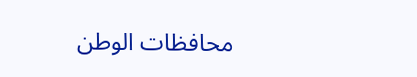محافظات الوطن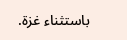باستثناء غزة.